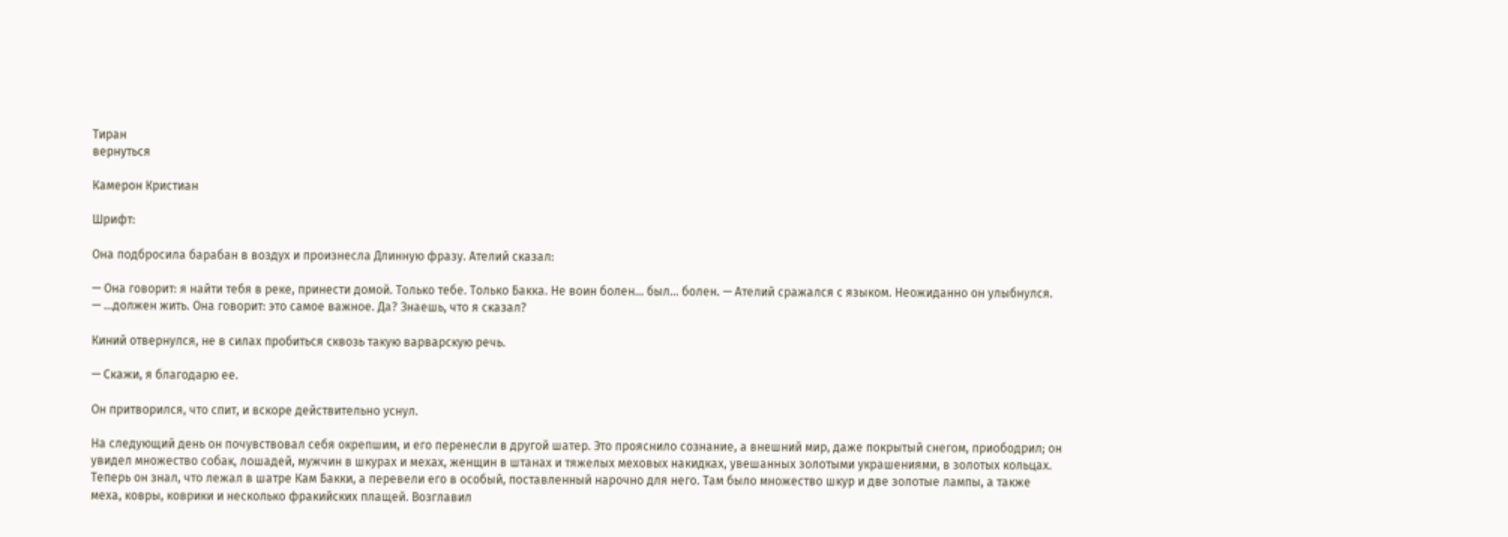Тиран
вернуться

Камерон Кристиан

Шрифт:

Она подбросила барабан в воздух и произнесла Длинную фразу. Ателий сказал:

— Она говорит: я найти тебя в реке, принести домой. Только тебе. Только Бакка. Не воин болен… был… болен. — Ателий сражался с языком. Неожиданно он улыбнулся. — …должен жить. Она говорит: это самое важное. Да? Знаешь, что я сказал?

Киний отвернулся, не в силах пробиться сквозь такую варварскую речь.

— Скажи, я благодарю ее.

Он притворился, что спит, и вскоре действительно уснул.

На следующий день он почувствовал себя окрепшим, и его перенесли в другой шатер. Это прояснило сознание, а внешний мир, даже покрытый снегом, приободрил; он увидел множество собак, лошадей, мужчин в шкурах и мехах, женщин в штанах и тяжелых меховых накидках, увешанных золотыми украшениями, в золотых кольцах. Теперь он знал, что лежал в шатре Кам Бакки, а перевели его в особый, поставленный нарочно для него. Там было множество шкур и две золотые лампы, а также меха, ковры, коврики и несколько фракийских плащей. Возглавил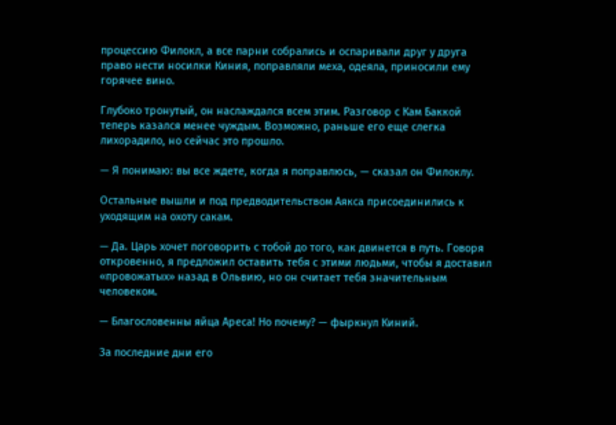процессию Филокл, а все парни собрались и оспаривали друг у друга право нести носилки Киния, поправляли меха, одеяла, приносили ему горячее вино.

Глубоко тронутый, он наслаждался всем этим. Разговор с Кам Баккой теперь казался менее чуждым. Возможно, раньше его еще слегка лихорадило, но сейчас это прошло.

— Я понимаю: вы все ждете, когда я поправлюсь, — сказал он Филоклу.

Остальные вышли и под предводительством Аякса присоединились к уходящим на охоту сакам.

— Да. Царь хочет поговорить с тобой до того, как двинется в путь. Говоря откровенно, я предложил оставить тебя с этими людьми, чтобы я доставил «провожатых» назад в Ольвию, но он считает тебя значительным человеком.

— Благословенны яйца Ареса! Но почему? — фыркнул Киний.

За последние дни его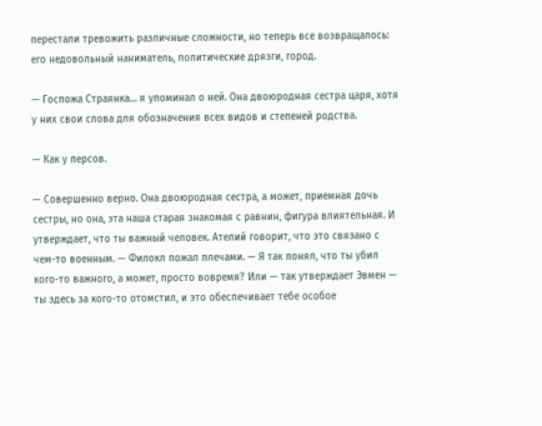перестали тревожить различные сложности, но теперь все возвращалось: его недовольный наниматель, политические дрязги, город.

— Госпожа Страянка… я упоминал о ней. Она двоюродная сестра царя, хотя у них свои слова для обозначения всех видов и степеней родства.

— Как у персов.

— Совершенно верно. Она двоюродная сестра, а может, приемная дочь сестры, но она, эта наша старая знакомая с равнин, фигура влиятельная. И утверждает, что ты важный человек. Ателий говорит, что это связано с чем-то военным. — Филокл пожал плечами. — Я так понял, что ты убил кого-то важного, а может, просто вовремя? Или — так утверждает Эвмен — ты здесь за кого-то отомстил, и это обеспечивает тебе особое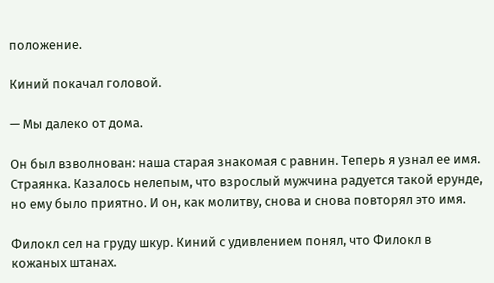положение.

Киний покачал головой.

— Мы далеко от дома.

Он был взволнован: наша старая знакомая с равнин. Теперь я узнал ее имя. Страянка. Казалось нелепым, что взрослый мужчина радуется такой ерунде, но ему было приятно. И он, как молитву, снова и снова повторял это имя.

Филокл сел на груду шкур. Киний с удивлением понял, что Филокл в кожаных штанах.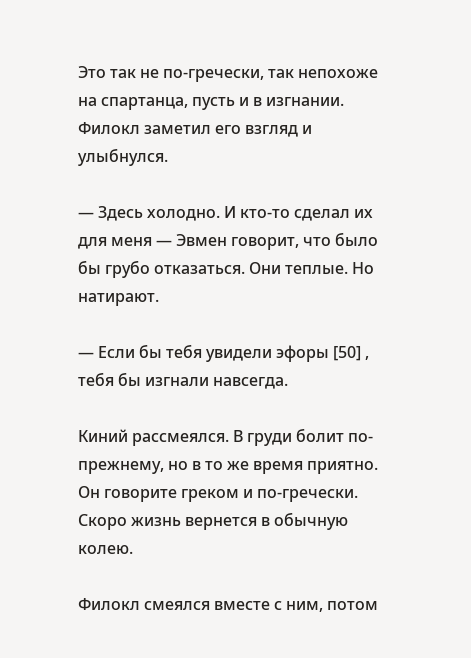Это так не по-гречески, так непохоже на спартанца, пусть и в изгнании. Филокл заметил его взгляд и улыбнулся.

— Здесь холодно. И кто-то сделал их для меня — Эвмен говорит, что было бы грубо отказаться. Они теплые. Но натирают.

— Если бы тебя увидели эфоры [50] , тебя бы изгнали навсегда.

Киний рассмеялся. В груди болит по-прежнему, но в то же время приятно. Он говорите греком и по-гречески. Скоро жизнь вернется в обычную колею.

Филокл смеялся вместе с ним, потом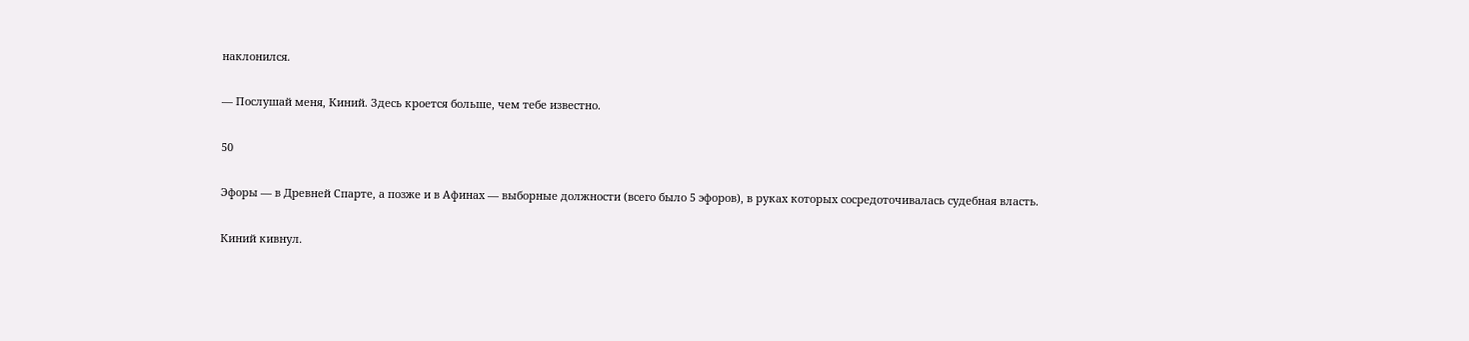наклонился.

— Послушай меня, Киний. Здесь кроется больше, чем тебе известно.

50

Эфоры — в Древней Спарте, а позже и в Афинах — выборные должности (всего было 5 эфоров), в руках которых сосредоточивалась судебная власть.

Киний кивнул.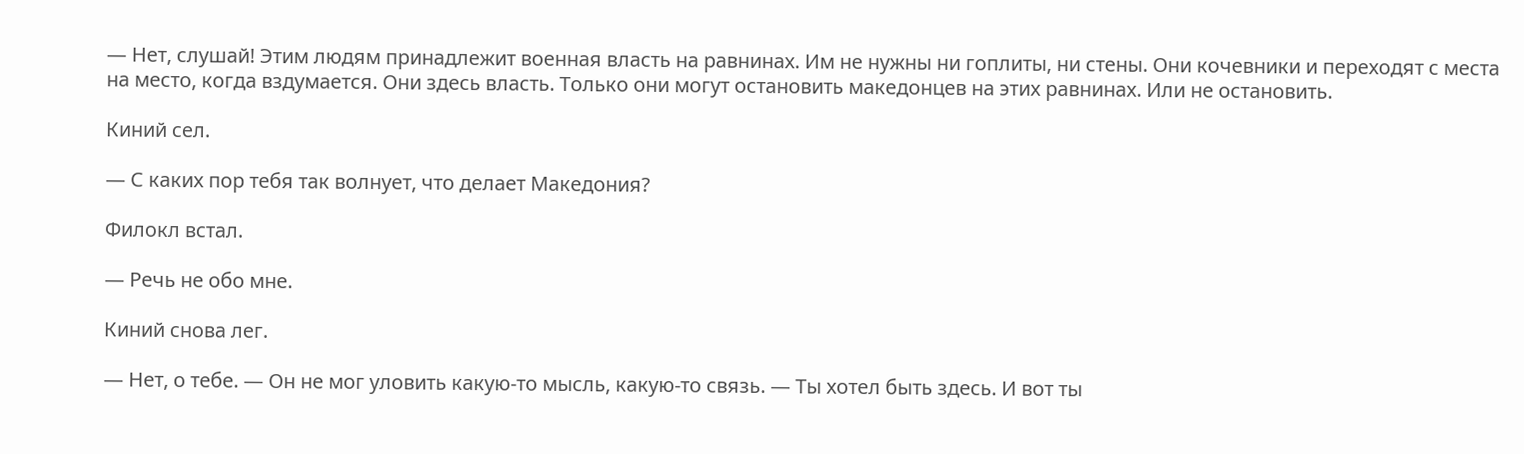— Нет, слушай! Этим людям принадлежит военная власть на равнинах. Им не нужны ни гоплиты, ни стены. Они кочевники и переходят с места на место, когда вздумается. Они здесь власть. Только они могут остановить македонцев на этих равнинах. Или не остановить.

Киний сел.

— С каких пор тебя так волнует, что делает Македония?

Филокл встал.

— Речь не обо мне.

Киний снова лег.

— Нет, о тебе. — Он не мог уловить какую-то мысль, какую-то связь. — Ты хотел быть здесь. И вот ты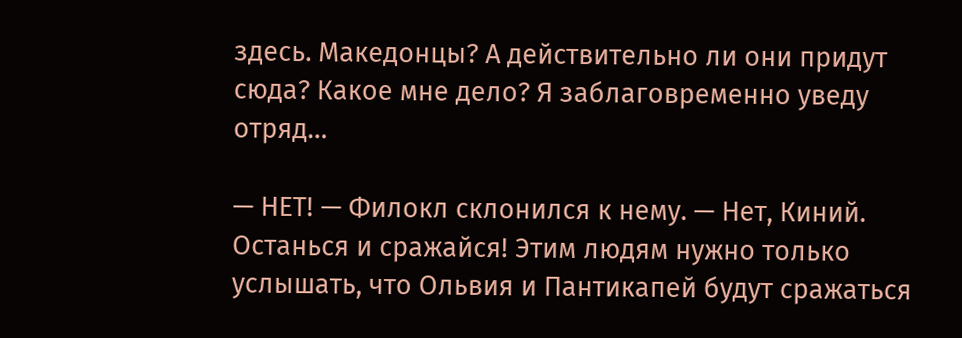здесь. Македонцы? А действительно ли они придут сюда? Какое мне дело? Я заблаговременно уведу отряд…

— НЕТ! — Филокл склонился к нему. — Нет, Киний. Останься и сражайся! Этим людям нужно только услышать, что Ольвия и Пантикапей будут сражаться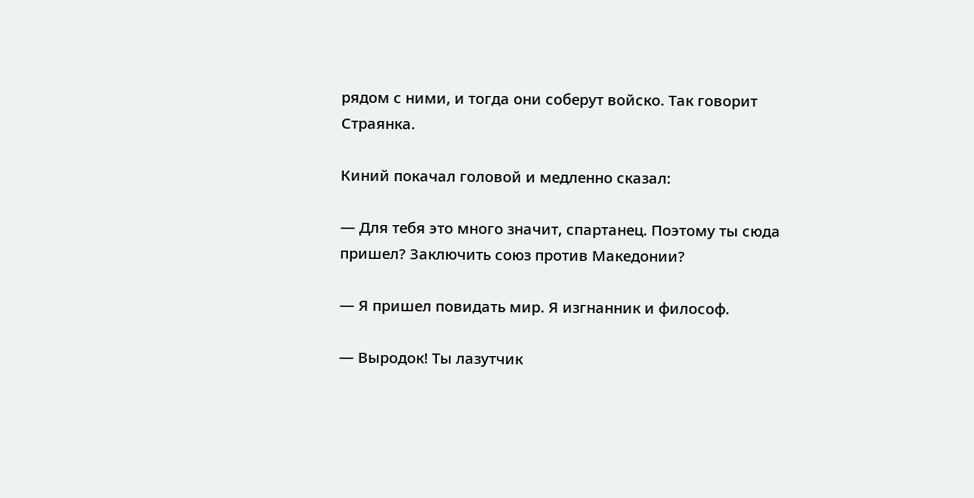рядом с ними, и тогда они соберут войско. Так говорит Страянка.

Киний покачал головой и медленно сказал:

— Для тебя это много значит, спартанец. Поэтому ты сюда пришел? Заключить союз против Македонии?

— Я пришел повидать мир. Я изгнанник и философ.

— Выродок! Ты лазутчик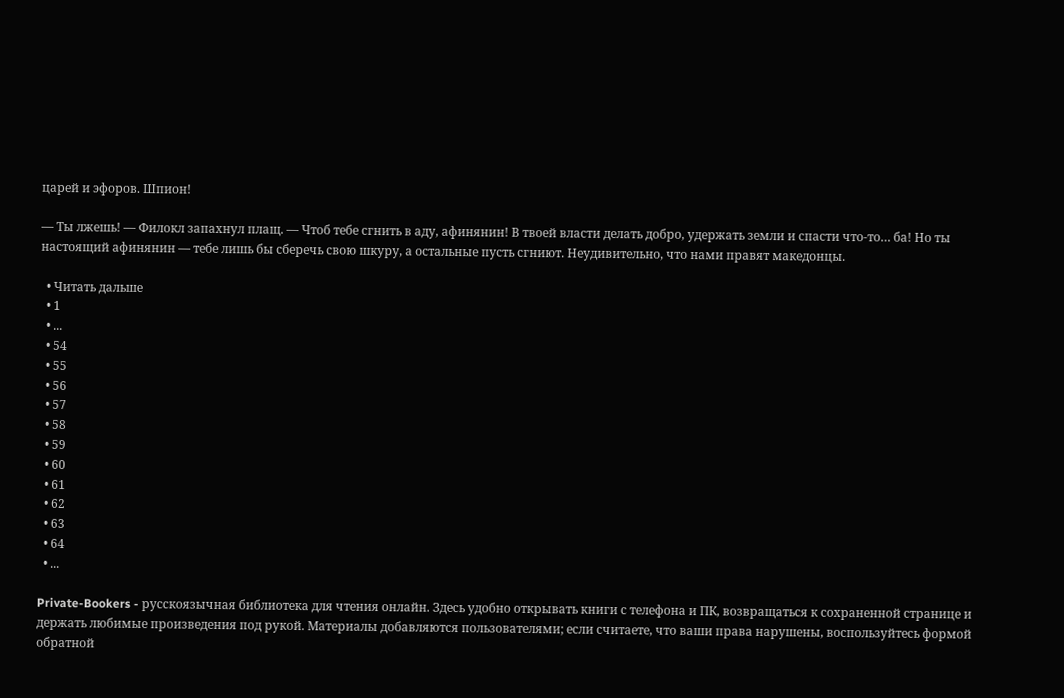царей и эфоров. Шпион!

— Ты лжешь! — Филокл запахнул плащ. — Чтоб тебе сгнить в аду, афинянин! В твоей власти делать добро, удержать земли и спасти что-то… ба! Но ты настоящий афинянин — тебе лишь бы сберечь свою шкуру, а остальные пусть сгниют. Неудивительно, что нами правят македонцы.

  • Читать дальше
  • 1
  • ...
  • 54
  • 55
  • 56
  • 57
  • 58
  • 59
  • 60
  • 61
  • 62
  • 63
  • 64
  • ...

Private-Bookers - русскоязычная библиотека для чтения онлайн. Здесь удобно открывать книги с телефона и ПК, возвращаться к сохраненной странице и держать любимые произведения под рукой. Материалы добавляются пользователями; если считаете, что ваши права нарушены, воспользуйтесь формой обратной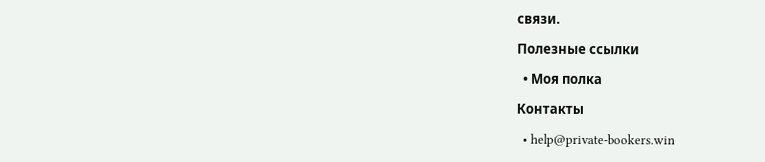связи.

Полезные ссылки

  • Моя полка

Контакты

  • help@private-bookers.win